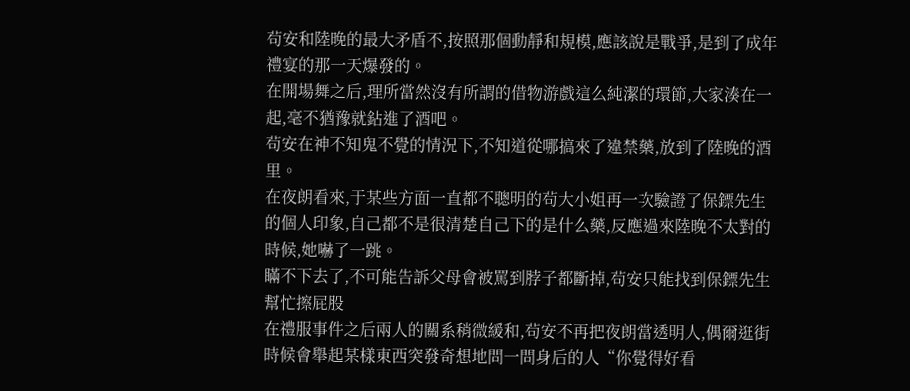茍安和陸晚的最大矛盾不,按照那個動靜和規模,應該說是戰爭,是到了成年禮宴的那一天爆發的。
在開場舞之后,理所當然沒有所謂的借物游戲這么純潔的環節,大家湊在一起,毫不猶豫就鉆進了酒吧。
茍安在神不知鬼不覺的情況下,不知道從哪搞來了違禁藥,放到了陸晚的酒里。
在夜朗看來,于某些方面一直都不聰明的茍大小姐再一次驗證了保鏢先生的個人印象,自己都不是很清楚自己下的是什么藥,反應過來陸晚不太對的時候,她嚇了一跳。
瞞不下去了,不可能告訴父母會被罵到脖子都斷掉,茍安只能找到保鏢先生幫忙擦屁股
在禮服事件之后兩人的關系稍微緩和,茍安不再把夜朗當透明人,偶爾逛街時候會舉起某樣東西突發奇想地問一問身后的人“你覺得好看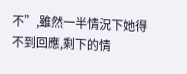不”,雖然一半情況下她得不到回應,剩下的情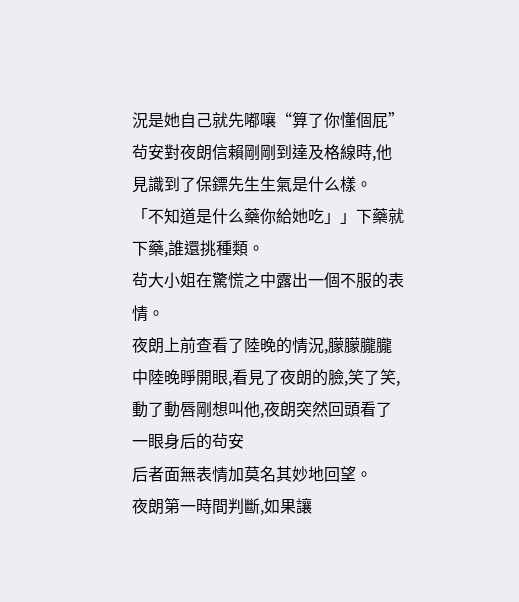況是她自己就先嘟嚷“算了你懂個屁”
茍安對夜朗信賴剛剛到達及格線時,他見識到了保鏢先生生氣是什么樣。
「不知道是什么藥你給她吃」」下藥就下藥,誰還挑種類。
茍大小姐在驚慌之中露出一個不服的表情。
夜朗上前查看了陸晚的情況,朦朦朧朧中陸晚睜開眼,看見了夜朗的臉,笑了笑,動了動唇剛想叫他,夜朗突然回頭看了一眼身后的茍安
后者面無表情加莫名其妙地回望。
夜朗第一時間判斷,如果讓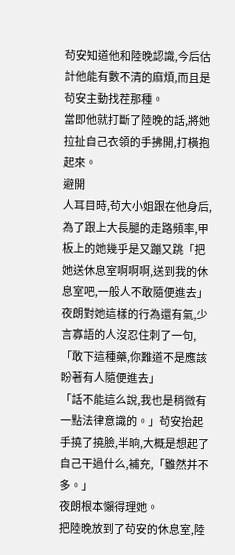茍安知道他和陸晚認識,今后估計他能有數不清的麻煩,而且是茍安主動找茬那種。
當即他就打斷了陸晚的話,將她拉扯自己衣領的手拂開,打橫抱起來。
避開
人耳目時,茍大小姐跟在他身后,為了跟上大長腿的走路頻率,甲板上的她幾乎是又蹦又跳「把她送休息室啊啊啊,送到我的休息室吧,一般人不敢隨便進去」
夜朗對她這樣的行為還有氣,少言寡語的人沒忍住刺了一句,「敢下這種藥,你難道不是應該盼著有人隨便進去」
「話不能這么說,我也是稍微有一點法律意識的。」茍安抬起手撓了撓臉,半晌,大概是想起了自己干過什么,補充,「雖然并不多。」
夜朗根本懶得理她。
把陸晚放到了茍安的休息室,陸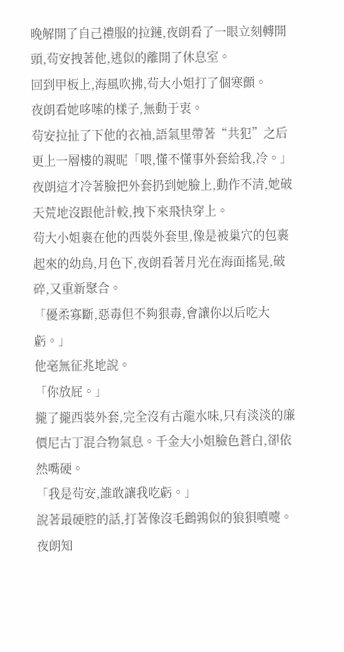晚解開了自己禮服的拉鏈,夜朗看了一眼立刻轉開頭,茍安拽著他,逃似的離開了休息室。
回到甲板上,海風吹拂,茍大小姐打了個寒顫。
夜朗看她哆嗦的樣子,無動于衷。
茍安拉扯了下他的衣袖,語氣里帶著“共犯”之后更上一層樓的親昵「喂,懂不懂事外套給我,冷。」
夜朗這才冷著臉把外套扔到她臉上,動作不清,她破天荒地沒跟他計較,拽下來飛快穿上。
茍大小姐裹在他的西裝外套里,像是被巢穴的包裹起來的幼鳥,月色下,夜朗看著月光在海面搖晃,破碎,又重新聚合。
「優柔寡斷,惡毒但不夠狠毒,會讓你以后吃大虧。」
他毫無征兆地說。
「你放屁。」
攏了攏西裝外套,完全沒有古龍水味,只有淡淡的廉價尼古丁混合物氣息。千金大小姐臉色蒼白,卻依然嘴硬。
「我是茍安,誰敢讓我吃虧。」
說著最硬腔的話,打著像沒毛鸛鶉似的狼狽噴嚏。
夜朗知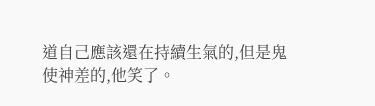道自己應該還在持續生氣的,但是鬼使神差的,他笑了。